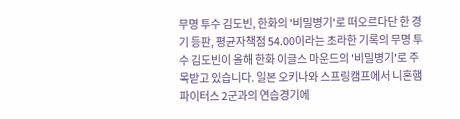무명 투수 김도빈, 한화의 '비밀병기'로 떠오르다단 한 경기 등판, 평균자책점 54.00이라는 초라한 기록의 무명 투수 김도빈이 올해 한화 이글스 마운드의 '비밀병기'로 주목받고 있습니다. 일본 오키나와 스프링캠프에서 니혼햄 파이터스 2군과의 연습경기에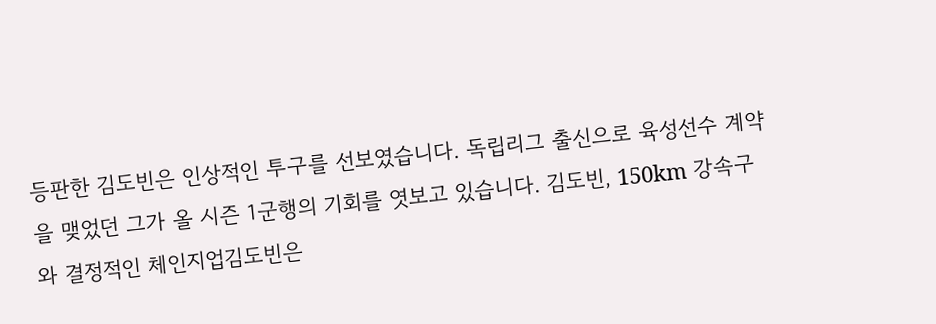등판한 김도빈은 인상적인 투구를 선보였습니다. 독립리그 출신으로 육성선수 계약을 맺었던 그가 올 시즌 1군행의 기회를 엿보고 있습니다. 김도빈, 150km 강속구와 결정적인 체인지업김도빈은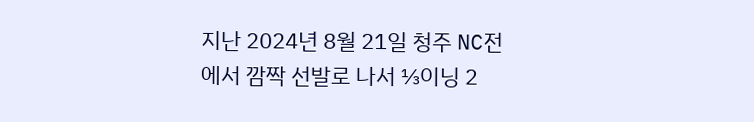지난 2024년 8월 21일 청주 NC전에서 깜짝 선발로 나서 ⅓이닝 2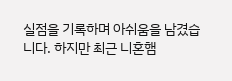실점을 기록하며 아쉬움을 남겼습니다. 하지만 최근 니혼햄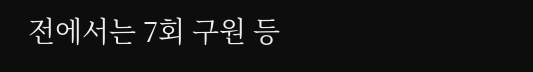전에서는 7회 구원 등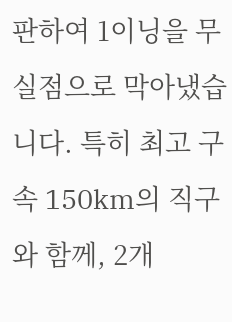판하여 1이닝을 무실점으로 막아냈습니다. 특히 최고 구속 150km의 직구와 함께, 2개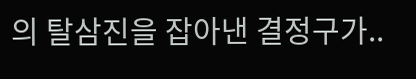의 탈삼진을 잡아낸 결정구가..